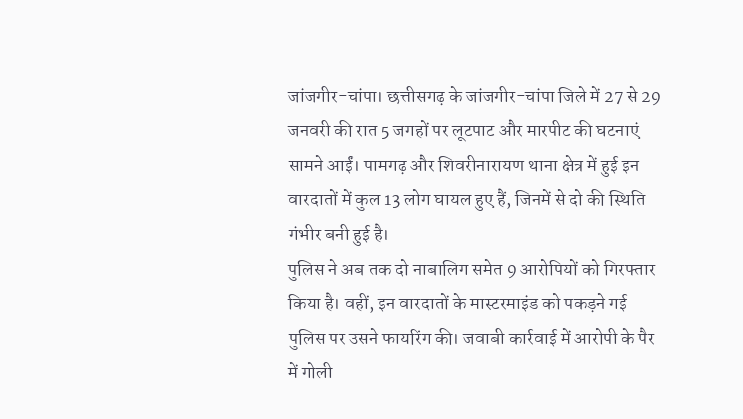जांजगीर-चांपा। छत्तीसगढ़ के जांजगीर-चांपा जिले में 27 से 29 जनवरी की रात 5 जगहों पर लूटपाट और मारपीट की घटनाएं सामने आईं। पामगढ़ और शिवरीनारायण थाना क्षेत्र में हुई इन वारदातों में कुल 13 लोग घायल हुए हैं, जिनमें से दो की स्थिति गंभीर बनी हुई है।
पुलिस ने अब तक दो नाबालिग समेत 9 आरोपियों को गिरफ्तार किया है। वहीं, इन वारदातों के मास्टरमाइंड को पकड़ने गई पुलिस पर उसने फायरिंग की। जवाबी कार्रवाई में आरोपी के पैर में गोली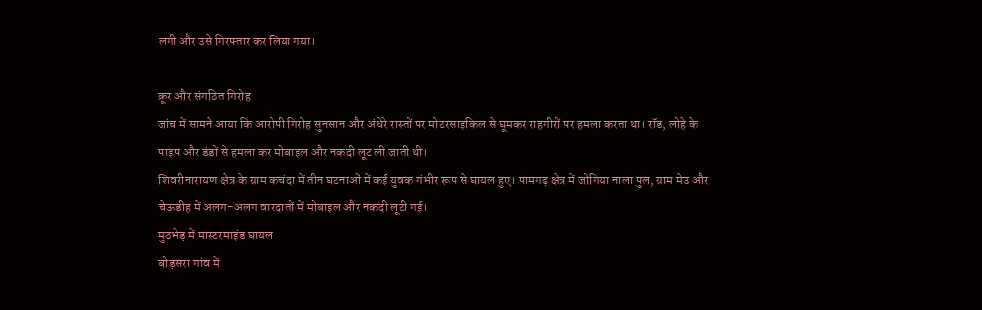लगी और उसे गिरफ्तार कर लिया गया।

क्रूर और संगठित गिरोह
जांच में सामने आया कि आरोपी गिरोह सुनसान और अंधेरे रास्तों पर मोटरसाइकिल से घूमकर राहगीरों पर हमला करता था। रॉड, लोहे के पाइप और डंडों से हमला कर मोबाइल और नकदी लूट ली जाती थी।
शिवरीनारायण क्षेत्र के ग्राम कचंदा में तीन घटनाओं में कई युवक गंभीर रूप से घायल हुए। पामगढ़ क्षेत्र में जोगिया नाला पुल, ग्राम मेउ और चेऊडीह में अलग-अलग वारदातों में मोबाइल और नकदी लूटी गई।
मुठभेड़ में मास्टरमाइंड घायल
बोड़सरा गांव में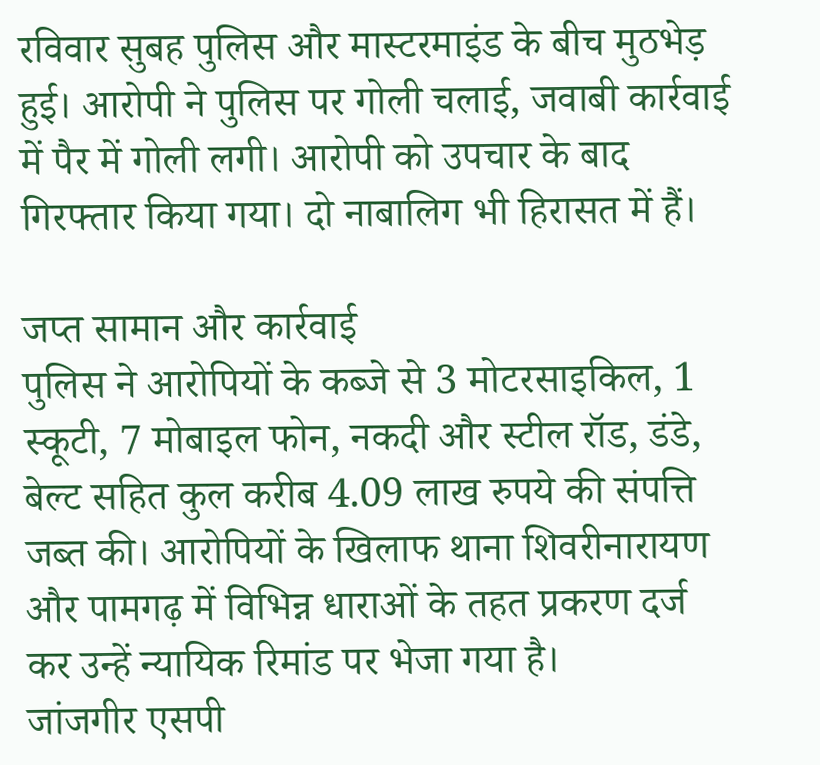रविवार सुबह पुलिस और मास्टरमाइंड के बीच मुठभेड़ हुई। आरोपी ने पुलिस पर गोली चलाई, जवाबी कार्रवाई में पैर में गोली लगी। आरोपी को उपचार के बाद गिरफ्तार किया गया। दो नाबालिग भी हिरासत में हैं।

जप्त सामान और कार्रवाई
पुलिस ने आरोपियों के कब्जे से 3 मोटरसाइकिल, 1 स्कूटी, 7 मोबाइल फोन, नकदी और स्टील रॉड, डंडे, बेल्ट सहित कुल करीब 4.09 लाख रुपये की संपत्ति जब्त की। आरोपियों के खिलाफ थाना शिवरीनारायण और पामगढ़ में विभिन्न धाराओं के तहत प्रकरण दर्ज कर उन्हें न्यायिक रिमांड पर भेजा गया है।
जांजगीर एसपी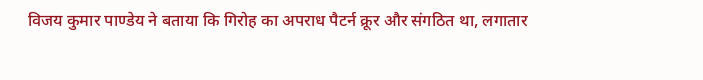विजय कुमार पाण्डेय ने बताया कि गिरोह का अपराध पैटर्न क्रूर और संगठित था, लगातार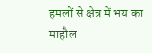हमलों से क्षेत्र में भय का माहौल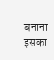बनाना इसका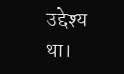उद्देश्य था।